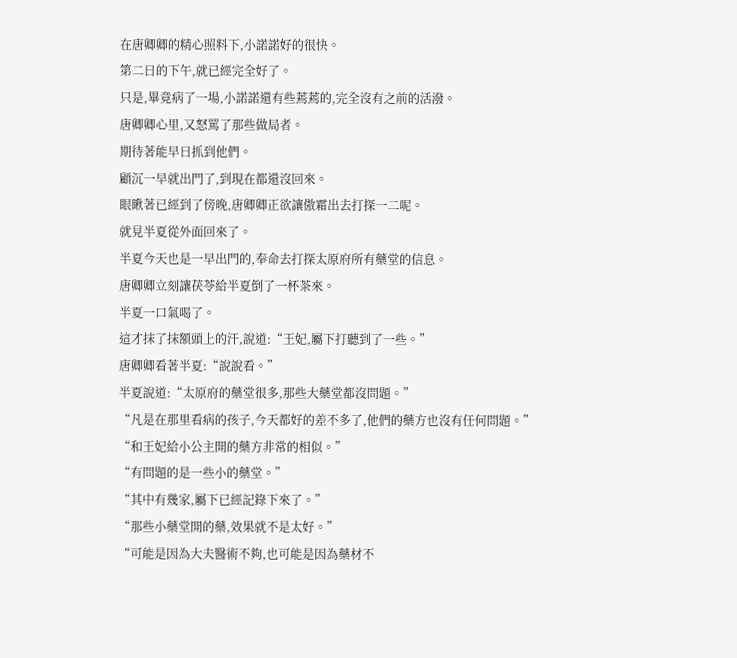在唐卿卿的精心照料下,小諾諾好的很快。
第二日的下午,就已經完全好了。
只是,畢竟病了一場,小諾諾還有些蔫蔫的,完全沒有之前的活潑。
唐卿卿心里,又怒罵了那些做局者。
期待著能早日抓到他們。
顧沉一早就出門了,到現在都還沒回來。
眼瞅著已經到了傍晚,唐卿卿正欲讓傲霜出去打探一二呢。
就見半夏從外面回來了。
半夏今天也是一早出門的,奉命去打探太原府所有藥堂的信息。
唐卿卿立刻讓茯苓給半夏倒了一杯茶來。
半夏一口氣喝了。
這才抹了抹額頭上的汗,說道:“王妃,屬下打聽到了一些。”
唐卿卿看著半夏:“說說看。”
半夏說道:“太原府的藥堂很多,那些大藥堂都沒問題。”
“凡是在那里看病的孩子,今天都好的差不多了,他們的藥方也沒有任何問題。”
“和王妃給小公主開的藥方非常的相似。”
“有問題的是一些小的藥堂。”
“其中有幾家,屬下已經記錄下來了。”
“那些小藥堂開的藥,效果就不是太好。”
“可能是因為大夫醫術不夠,也可能是因為藥材不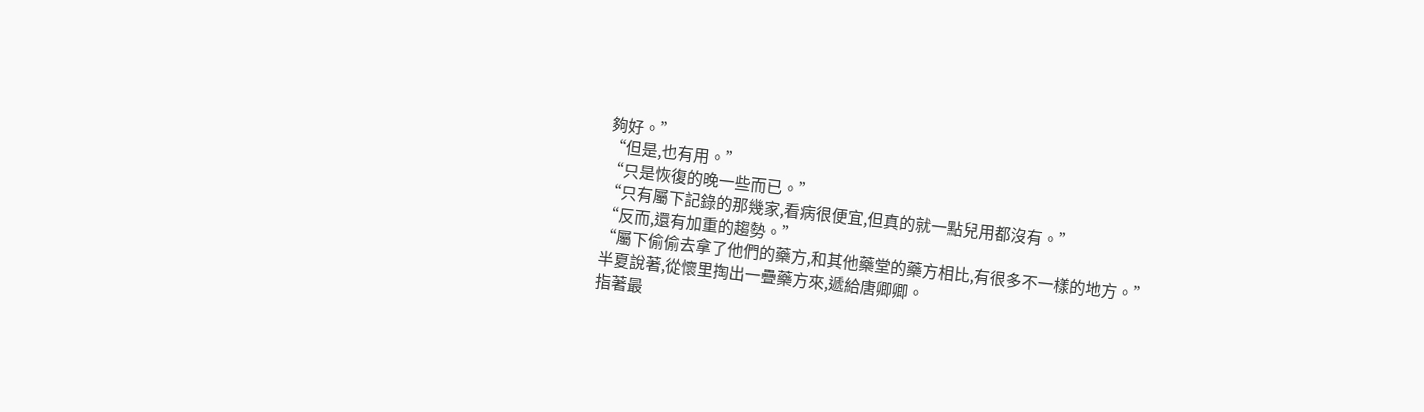夠好。”
“但是,也有用。”
“只是恢復的晚一些而已。”
“只有屬下記錄的那幾家,看病很便宜,但真的就一點兒用都沒有。”
“反而,還有加重的趨勢。”
“屬下偷偷去拿了他們的藥方,和其他藥堂的藥方相比,有很多不一樣的地方。”
半夏說著,從懷里掏出一疊藥方來,遞給唐卿卿。
指著最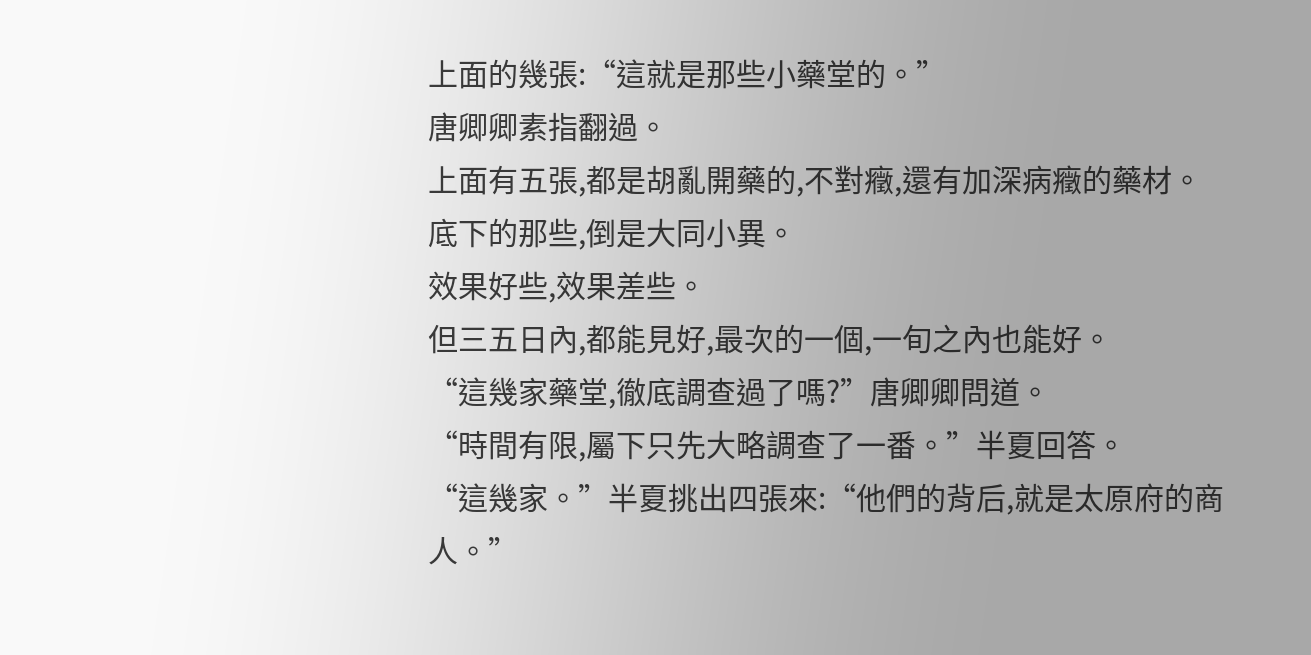上面的幾張:“這就是那些小藥堂的。”
唐卿卿素指翻過。
上面有五張,都是胡亂開藥的,不對癥,還有加深病癥的藥材。
底下的那些,倒是大同小異。
效果好些,效果差些。
但三五日內,都能見好,最次的一個,一旬之內也能好。
“這幾家藥堂,徹底調查過了嗎?”唐卿卿問道。
“時間有限,屬下只先大略調查了一番。”半夏回答。
“這幾家。”半夏挑出四張來:“他們的背后,就是太原府的商人。”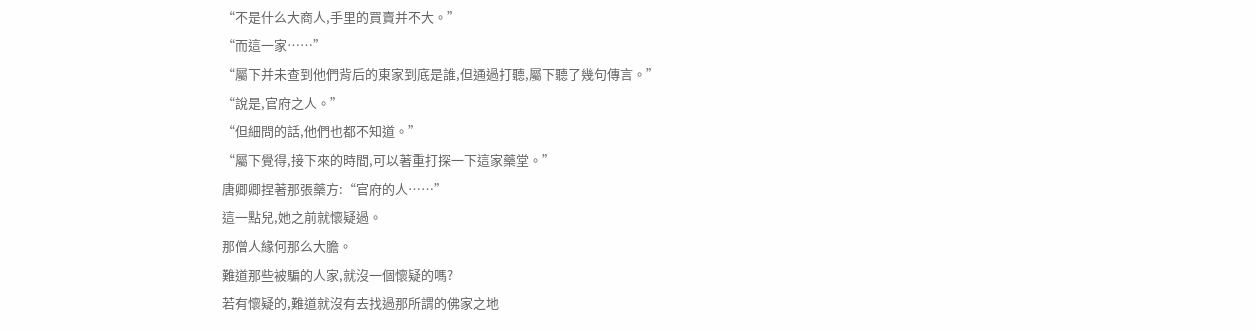“不是什么大商人,手里的買賣并不大。”
“而這一家……”
“屬下并未查到他們背后的東家到底是誰,但通過打聽,屬下聽了幾句傳言。”
“說是,官府之人。”
“但細問的話,他們也都不知道。”
“屬下覺得,接下來的時間,可以著重打探一下這家藥堂。”
唐卿卿捏著那張藥方:“官府的人……”
這一點兒,她之前就懷疑過。
那僧人緣何那么大膽。
難道那些被騙的人家,就沒一個懷疑的嗎?
若有懷疑的,難道就沒有去找過那所謂的佛家之地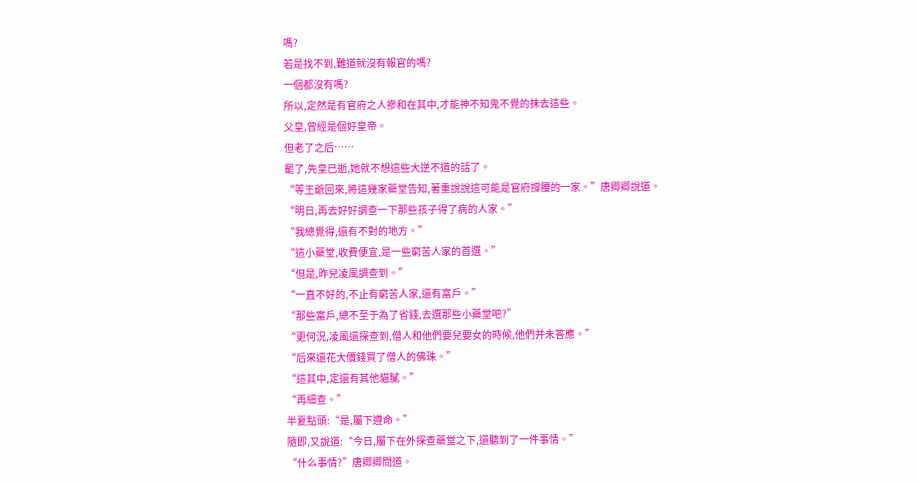嗎?
若是找不到,難道就沒有報官的嗎?
一個都沒有嗎?
所以,定然是有官府之人摻和在其中,才能神不知鬼不覺的抹去這些。
父皇,曾經是個好皇帝。
但老了之后……
罷了,先皇已逝,她就不想這些大逆不道的話了。
“等王爺回來,將這幾家藥堂告知,著重說說這可能是官府撐腰的一家。”唐卿卿說道。
“明日,再去好好調查一下那些孩子得了病的人家。”
“我總覺得,還有不對的地方。”
“這小藥堂,收費便宜,是一些窮苦人家的首選。”
“但是,昨兒凌風調查到。”
“一直不好的,不止有窮苦人家,還有富戶。”
“那些富戶,總不至于為了省錢,去選那些小藥堂吧?”
“更何況,凌風還探查到,僧人和他們要兒要女的時候,他們并未答應。”
“后來還花大價錢買了僧人的佛珠。”
“這其中,定還有其他貓膩。”
“再細查。”
半夏點頭:“是,屬下遵命。”
隨即,又說道:“今日,屬下在外探查藥堂之下,還聽到了一件事情。”
“什么事情?”唐卿卿問道。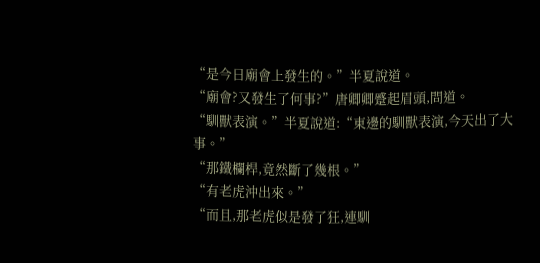“是今日廟會上發生的。”半夏說道。
“廟會?又發生了何事?”唐卿卿蹙起眉頭,問道。
“馴獸表演。”半夏說道:“東邊的馴獸表演,今天出了大事。”
“那鐵欄桿,竟然斷了幾根。”
“有老虎沖出來。”
“而且,那老虎似是發了狂,連馴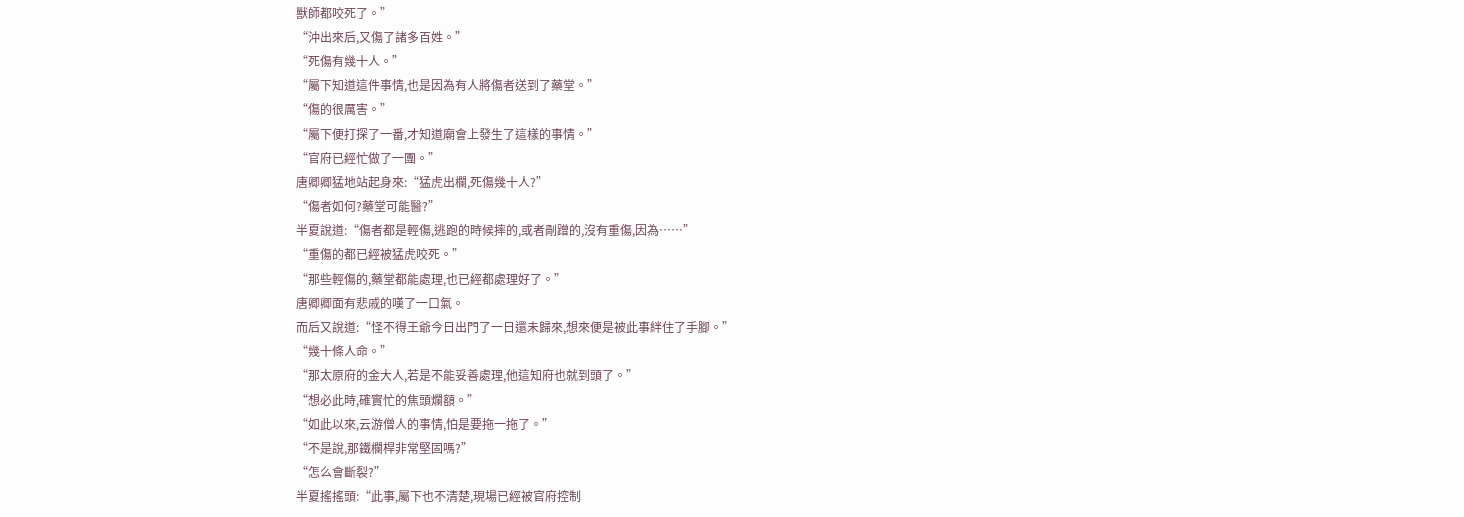獸師都咬死了。”
“沖出來后,又傷了諸多百姓。”
“死傷有幾十人。”
“屬下知道這件事情,也是因為有人將傷者送到了藥堂。”
“傷的很厲害。”
“屬下便打探了一番,才知道廟會上發生了這樣的事情。”
“官府已經忙做了一團。”
唐卿卿猛地站起身來:“猛虎出欄,死傷幾十人?”
“傷者如何?藥堂可能醫?”
半夏說道:“傷者都是輕傷,逃跑的時候摔的,或者剮蹭的,沒有重傷,因為……”
“重傷的都已經被猛虎咬死。”
“那些輕傷的,藥堂都能處理,也已經都處理好了。”
唐卿卿面有悲戚的嘆了一口氣。
而后又說道:“怪不得王爺今日出門了一日還未歸來,想來便是被此事絆住了手腳。”
“幾十條人命。”
“那太原府的金大人,若是不能妥善處理,他這知府也就到頭了。”
“想必此時,確實忙的焦頭爛額。”
“如此以來,云游僧人的事情,怕是要拖一拖了。”
“不是說,那鐵欄桿非常堅固嗎?”
“怎么會斷裂?”
半夏搖搖頭:“此事,屬下也不清楚,現場已經被官府控制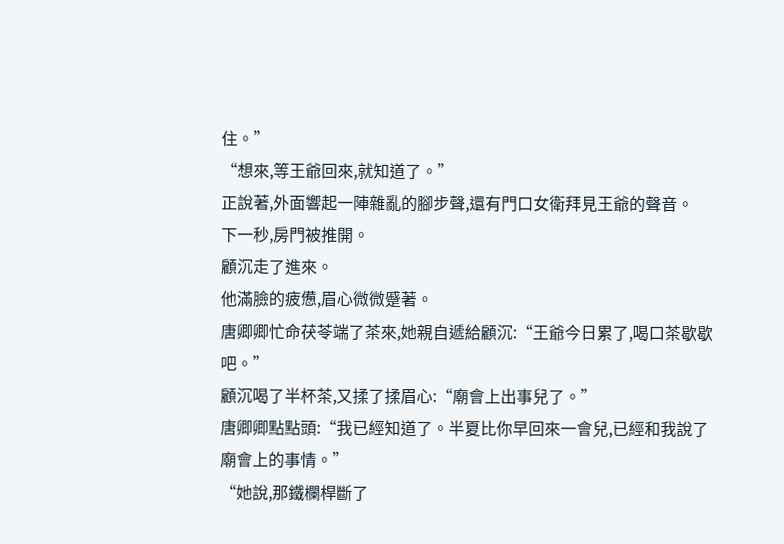住。”
“想來,等王爺回來,就知道了。”
正說著,外面響起一陣雜亂的腳步聲,還有門口女衛拜見王爺的聲音。
下一秒,房門被推開。
顧沉走了進來。
他滿臉的疲憊,眉心微微蹙著。
唐卿卿忙命茯苓端了茶來,她親自遞給顧沉:“王爺今日累了,喝口茶歇歇吧。”
顧沉喝了半杯茶,又揉了揉眉心:“廟會上出事兒了。”
唐卿卿點點頭:“我已經知道了。半夏比你早回來一會兒,已經和我說了廟會上的事情。”
“她說,那鐵欄桿斷了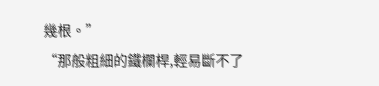幾根。”
“那般粗細的鐵欄桿,輕易斷不了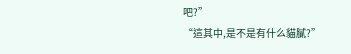吧?”
“這其中,是不是有什么貓膩?”